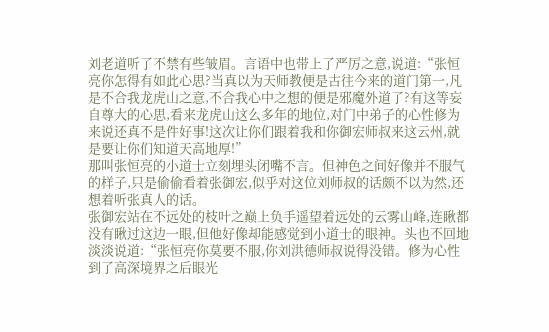刘老道听了不禁有些皱眉。言语中也带上了严厉之意,说道:“张恒亮你怎得有如此心思?当真以为天师教便是古往今来的道门第一,凡是不合我龙虎山之意,不合我心中之想的便是邪魔外道了?有这等妄自尊大的心思,看来龙虎山这么多年的地位,对门中弟子的心性修为来说还真不是件好事!这次让你们跟着我和你御宏师叔来这云州,就是要让你们知道天高地厚!”
那叫张恒亮的小道士立刻埋头闭嘴不言。但神色之间好像并不服气的样子,只是偷偷看着张御宏,似乎对这位刘师叔的话颇不以为然,还想着听张真人的话。
张御宏站在不远处的枝叶之巅上负手遥望着远处的云雾山峰,连瞅都没有瞅过这边一眼,但他好像却能感觉到小道士的眼神。头也不回地淡淡说道:“张恒亮你莫要不服,你刘洪德师叔说得没错。修为心性到了高深境界之后眼光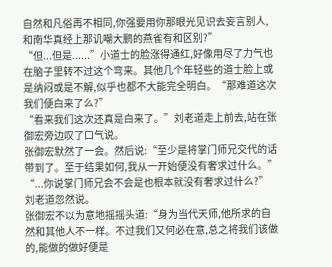自然和凡俗再不相同,你强要用你那眼光见识去妄言别人,和南华真经上那讥嘲大鹏的燕雀有和区别?”
“但...但是......”小道士的脸涨得通红,好像用尽了力气也在脑子里转不过这个弯来。其他几个年轻些的道士脸上或是纳闷或是不解,似乎也都不大能完全明白。“那难道这次我们便白来了么?”
“看来我们这次还真是白来了。”刘老道走上前去,站在张御宏旁边叹了口气说。
张御宏默然了一会。然后说:“至少是将掌门师兄交代的话带到了。至于结果如何,我从一开始便没有奢求过什么。”
“...你说掌门师兄会不会是也根本就没有奢求过什么?”刘老道忽然说。
张御宏不以为意地摇摇头道:“身为当代天师,他所求的自然和其他人不一样。不过我们又何必在意,总之将我们该做的,能做的做好便是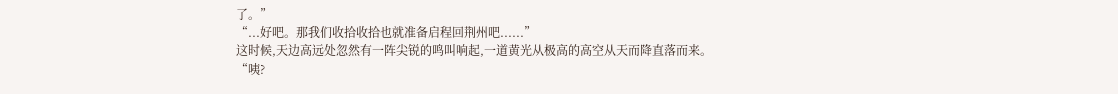了。”
“...好吧。那我们收拾收拾也就准备启程回荆州吧......”
这时候,天边高远处忽然有一阵尖锐的鸣叫响起,一道黄光从极高的高空从天而降直落而来。
“咦?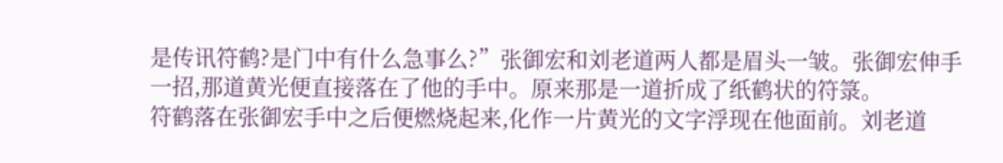是传讯符鹤?是门中有什么急事么?”张御宏和刘老道两人都是眉头一皱。张御宏伸手一招,那道黄光便直接落在了他的手中。原来那是一道折成了纸鹤状的符箓。
符鹤落在张御宏手中之后便燃烧起来,化作一片黄光的文字浮现在他面前。刘老道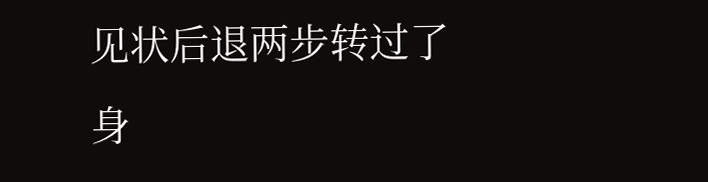见状后退两步转过了身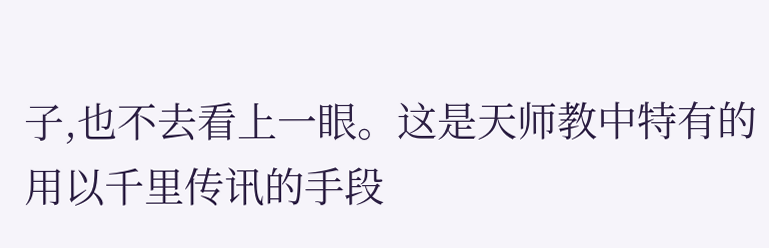子,也不去看上一眼。这是天师教中特有的用以千里传讯的手段